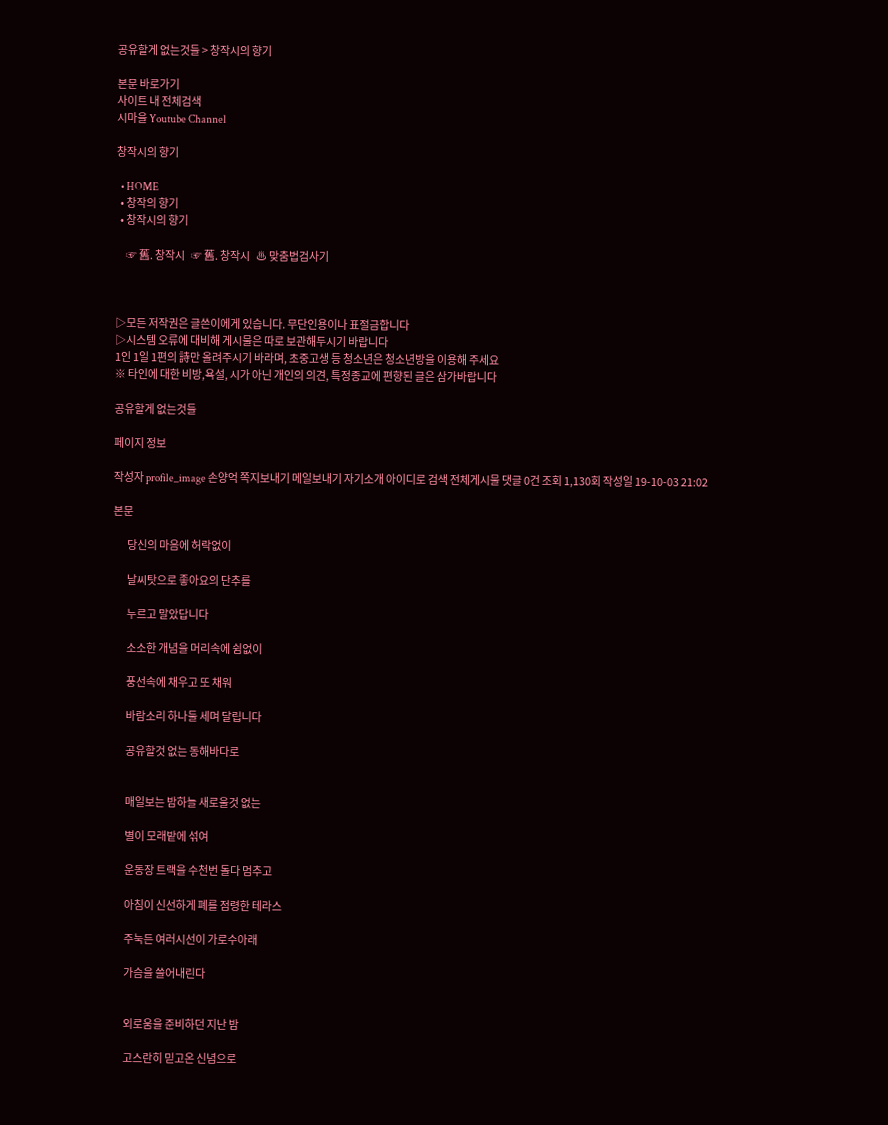공유할게 없는것들 > 창작시의 향기

본문 바로가기
사이트 내 전체검색
시마을 Youtube Channel

창작시의 향기

  • HOME
  • 창작의 향기
  • 창작시의 향기

     ☞ 舊. 창작시   ☞ 舊. 창작시   ♨ 맞춤법검사기



▷모든 저작권은 글쓴이에게 있습니다. 무단인용이나 표절금합니다
▷시스템 오류에 대비해 게시물은 따로 보관해두시기 바랍니다
1인 1일 1편의 詩만 올려주시기 바라며, 초중고생 등 청소년은 청소년방을 이용해 주세요
※ 타인에 대한 비방,욕설, 시가 아닌 개인의 의견, 특정종교에 편향된 글은 삼가바랍니다

공유할게 없는것들

페이지 정보

작성자 profile_image 손양억 쪽지보내기 메일보내기 자기소개 아이디로 검색 전체게시물 댓글 0건 조회 1,130회 작성일 19-10-03 21:02

본문

       당신의 마음에 허락없이

       날씨탓으로 좋아요의 단추를

       누르고 말았답니다

       소소한 개념을 머리속에 쉼없이

       풍선속에 채우고 또 채워

       바람소리 하나둘 세며 달립니다

       공유할것 없는 동해바다로


       매일보는 밤하늘 새로울것 없는

       별이 모래밭에 섞여

       운동장 트랙을 수천번 돌다 멈추고

       아침이 신선하게 폐를 점령한 테라스

       주눅든 여러시선이 가로수아래

       가슴을 쓸어내린다


       외로움을 준비하던 지난 밤

       고스란히 믿고온 신념으로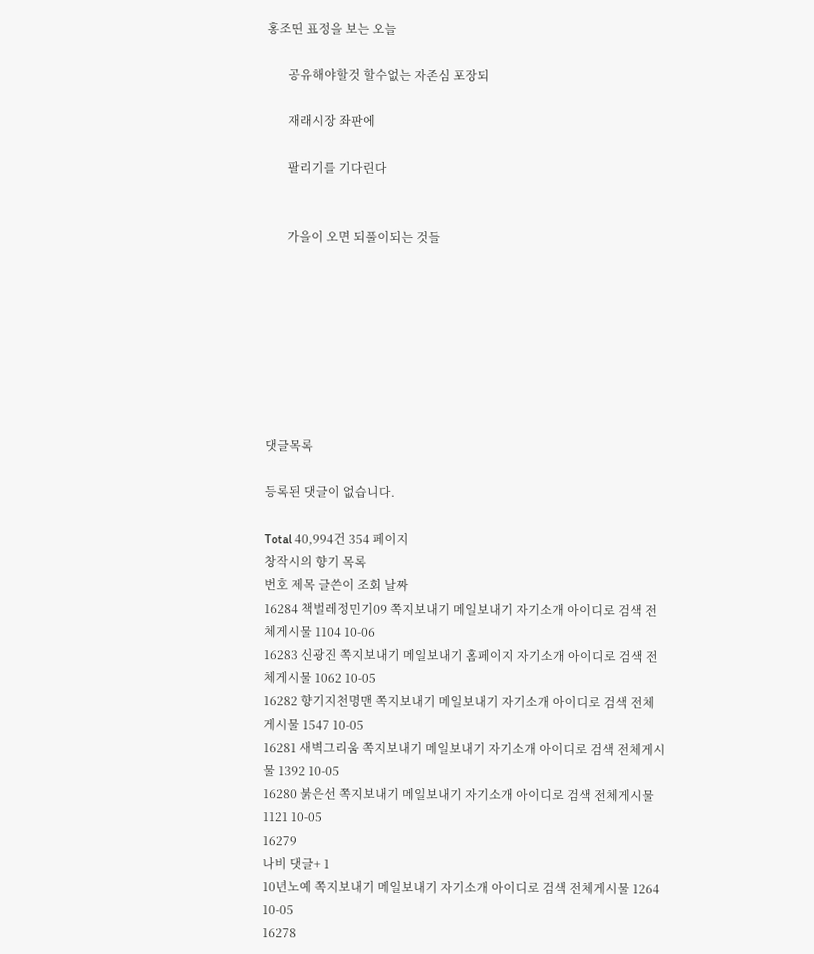홍조띤 표정을 보는 오늘

       공유해야할것 할수없는 자존심 포장되

       재래시장 좌판에

       팔리기를 기다린다


       가을이 오면 되풀이되는 것들








댓글목록

등록된 댓글이 없습니다.

Total 40,994건 354 페이지
창작시의 향기 목록
번호 제목 글쓴이 조회 날짜
16284 책벌레정민기09 쪽지보내기 메일보내기 자기소개 아이디로 검색 전체게시물 1104 10-06
16283 신광진 쪽지보내기 메일보내기 홈페이지 자기소개 아이디로 검색 전체게시물 1062 10-05
16282 향기지천명맨 쪽지보내기 메일보내기 자기소개 아이디로 검색 전체게시물 1547 10-05
16281 새벽그리움 쪽지보내기 메일보내기 자기소개 아이디로 검색 전체게시물 1392 10-05
16280 붉은선 쪽지보내기 메일보내기 자기소개 아이디로 검색 전체게시물 1121 10-05
16279
나비 댓글+ 1
10년노예 쪽지보내기 메일보내기 자기소개 아이디로 검색 전체게시물 1264 10-05
16278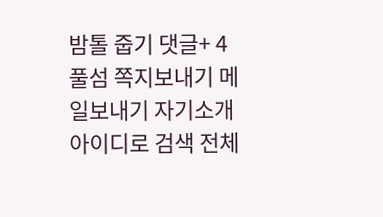밤톨 줍기 댓글+ 4
풀섬 쪽지보내기 메일보내기 자기소개 아이디로 검색 전체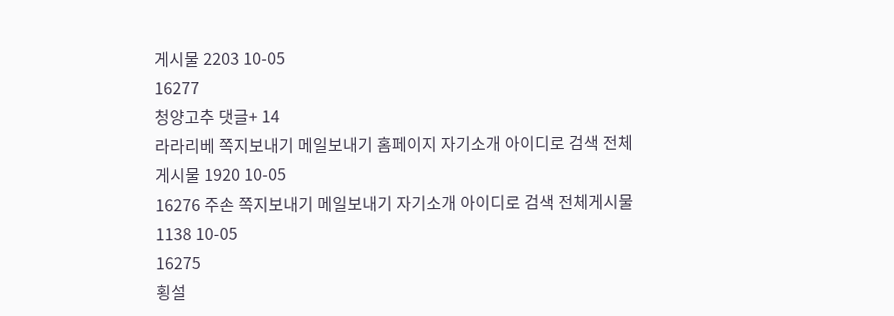게시물 2203 10-05
16277
청양고추 댓글+ 14
라라리베 쪽지보내기 메일보내기 홈페이지 자기소개 아이디로 검색 전체게시물 1920 10-05
16276 주손 쪽지보내기 메일보내기 자기소개 아이디로 검색 전체게시물 1138 10-05
16275
횡설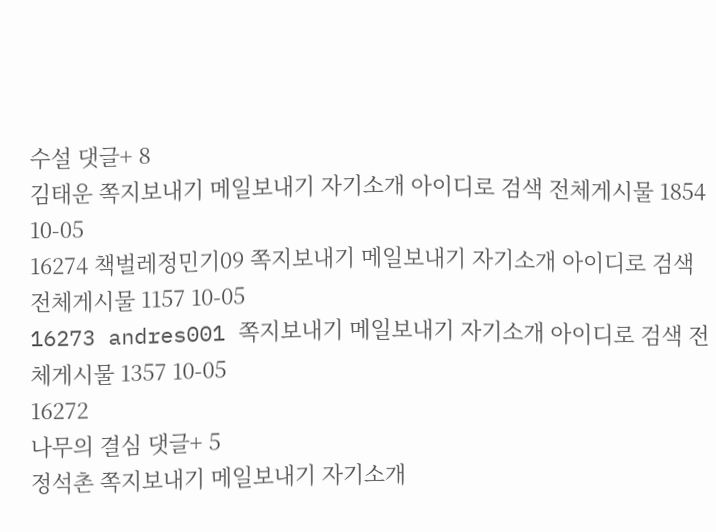수설 댓글+ 8
김태운 쪽지보내기 메일보내기 자기소개 아이디로 검색 전체게시물 1854 10-05
16274 책벌레정민기09 쪽지보내기 메일보내기 자기소개 아이디로 검색 전체게시물 1157 10-05
16273 andres001 쪽지보내기 메일보내기 자기소개 아이디로 검색 전체게시물 1357 10-05
16272
나무의 결심 댓글+ 5
정석촌 쪽지보내기 메일보내기 자기소개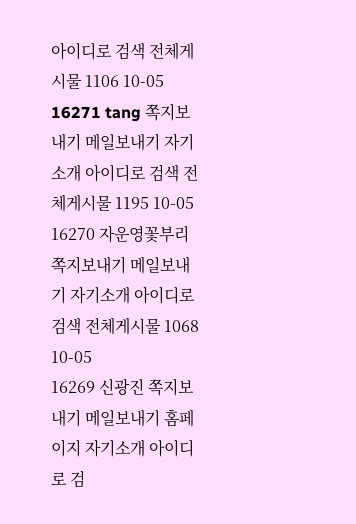아이디로 검색 전체게시물 1106 10-05
16271 tang 쪽지보내기 메일보내기 자기소개 아이디로 검색 전체게시물 1195 10-05
16270 자운영꽃부리 쪽지보내기 메일보내기 자기소개 아이디로 검색 전체게시물 1068 10-05
16269 신광진 쪽지보내기 메일보내기 홈페이지 자기소개 아이디로 검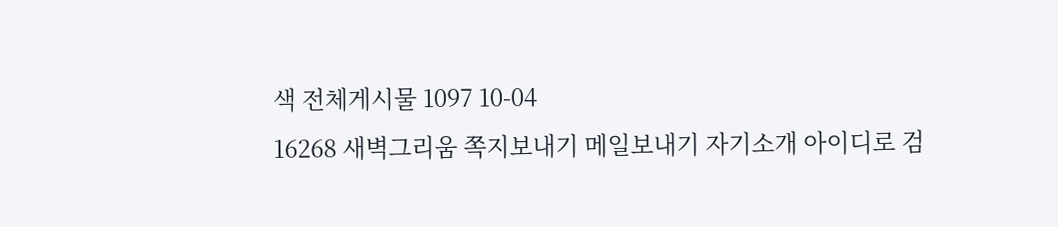색 전체게시물 1097 10-04
16268 새벽그리움 쪽지보내기 메일보내기 자기소개 아이디로 검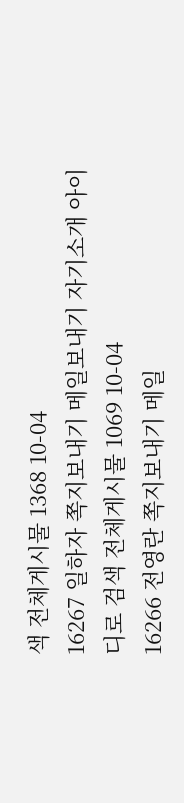색 전체게시물 1368 10-04
16267 일하자 쪽지보내기 메일보내기 자기소개 아이디로 검색 전체게시물 1069 10-04
16266 전영란 쪽지보내기 메일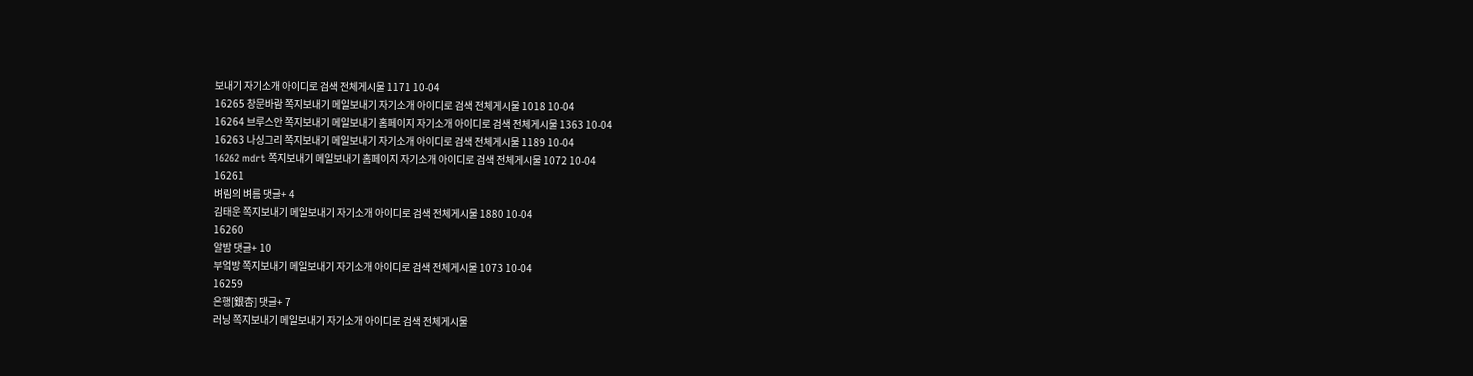보내기 자기소개 아이디로 검색 전체게시물 1171 10-04
16265 창문바람 쪽지보내기 메일보내기 자기소개 아이디로 검색 전체게시물 1018 10-04
16264 브루스안 쪽지보내기 메일보내기 홈페이지 자기소개 아이디로 검색 전체게시물 1363 10-04
16263 나싱그리 쪽지보내기 메일보내기 자기소개 아이디로 검색 전체게시물 1189 10-04
16262 mdrt 쪽지보내기 메일보내기 홈페이지 자기소개 아이디로 검색 전체게시물 1072 10-04
16261
벼림의 벼름 댓글+ 4
김태운 쪽지보내기 메일보내기 자기소개 아이디로 검색 전체게시물 1880 10-04
16260
알밤 댓글+ 10
부엌방 쪽지보내기 메일보내기 자기소개 아이디로 검색 전체게시물 1073 10-04
16259
은행[銀杏] 댓글+ 7
러닝 쪽지보내기 메일보내기 자기소개 아이디로 검색 전체게시물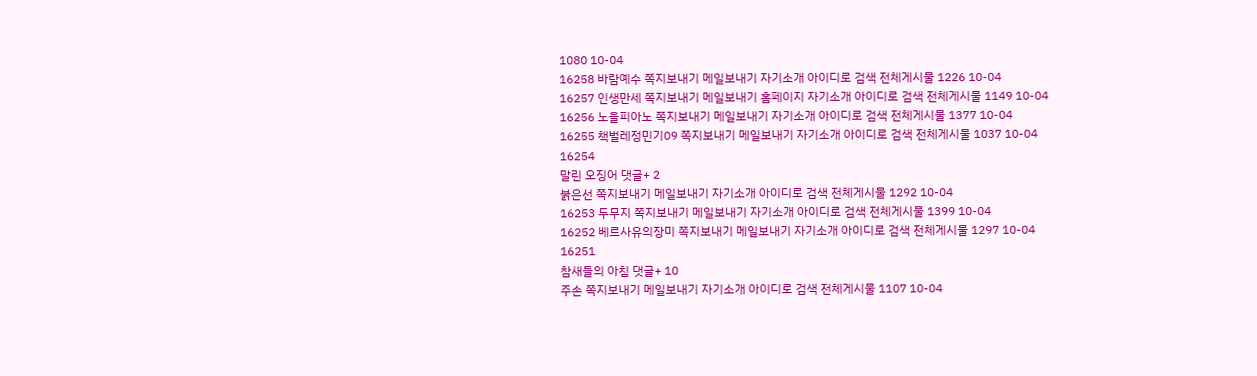1080 10-04
16258 바람예수 쪽지보내기 메일보내기 자기소개 아이디로 검색 전체게시물 1226 10-04
16257 인생만세 쪽지보내기 메일보내기 홈페이지 자기소개 아이디로 검색 전체게시물 1149 10-04
16256 노을피아노 쪽지보내기 메일보내기 자기소개 아이디로 검색 전체게시물 1377 10-04
16255 책벌레정민기09 쪽지보내기 메일보내기 자기소개 아이디로 검색 전체게시물 1037 10-04
16254
말린 오징어 댓글+ 2
붉은선 쪽지보내기 메일보내기 자기소개 아이디로 검색 전체게시물 1292 10-04
16253 두무지 쪽지보내기 메일보내기 자기소개 아이디로 검색 전체게시물 1399 10-04
16252 베르사유의장미 쪽지보내기 메일보내기 자기소개 아이디로 검색 전체게시물 1297 10-04
16251
참새들의 아침 댓글+ 10
주손 쪽지보내기 메일보내기 자기소개 아이디로 검색 전체게시물 1107 10-04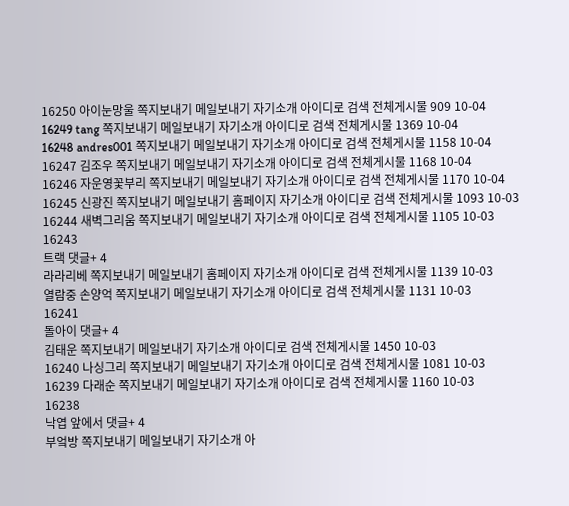16250 아이눈망울 쪽지보내기 메일보내기 자기소개 아이디로 검색 전체게시물 909 10-04
16249 tang 쪽지보내기 메일보내기 자기소개 아이디로 검색 전체게시물 1369 10-04
16248 andres001 쪽지보내기 메일보내기 자기소개 아이디로 검색 전체게시물 1158 10-04
16247 김조우 쪽지보내기 메일보내기 자기소개 아이디로 검색 전체게시물 1168 10-04
16246 자운영꽃부리 쪽지보내기 메일보내기 자기소개 아이디로 검색 전체게시물 1170 10-04
16245 신광진 쪽지보내기 메일보내기 홈페이지 자기소개 아이디로 검색 전체게시물 1093 10-03
16244 새벽그리움 쪽지보내기 메일보내기 자기소개 아이디로 검색 전체게시물 1105 10-03
16243
트랙 댓글+ 4
라라리베 쪽지보내기 메일보내기 홈페이지 자기소개 아이디로 검색 전체게시물 1139 10-03
열람중 손양억 쪽지보내기 메일보내기 자기소개 아이디로 검색 전체게시물 1131 10-03
16241
돌아이 댓글+ 4
김태운 쪽지보내기 메일보내기 자기소개 아이디로 검색 전체게시물 1450 10-03
16240 나싱그리 쪽지보내기 메일보내기 자기소개 아이디로 검색 전체게시물 1081 10-03
16239 다래순 쪽지보내기 메일보내기 자기소개 아이디로 검색 전체게시물 1160 10-03
16238
낙엽 앞에서 댓글+ 4
부엌방 쪽지보내기 메일보내기 자기소개 아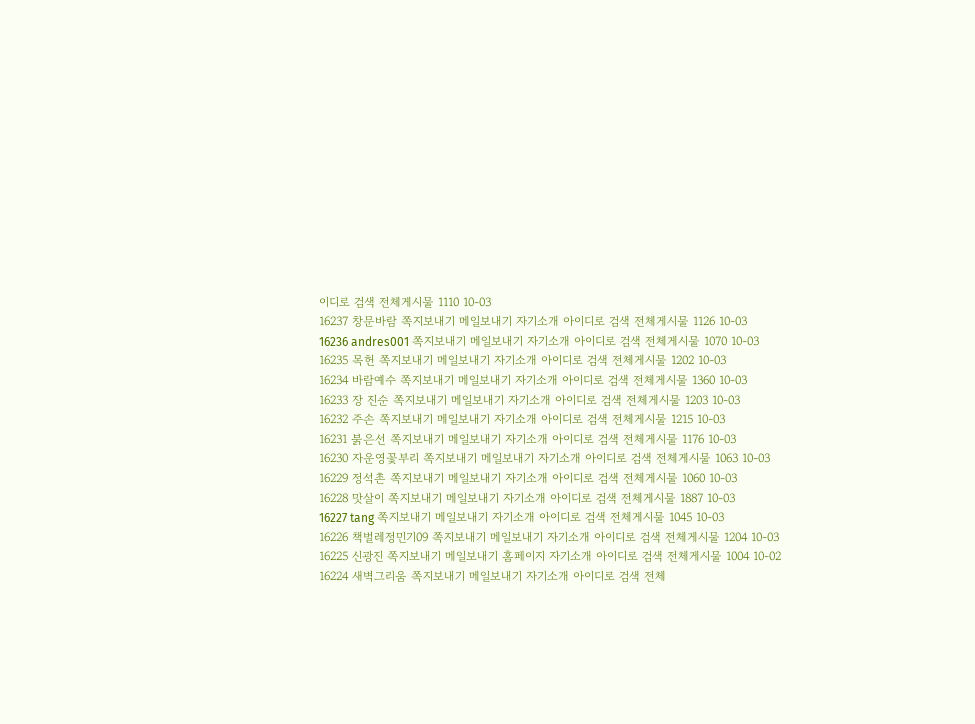이디로 검색 전체게시물 1110 10-03
16237 창문바람 쪽지보내기 메일보내기 자기소개 아이디로 검색 전체게시물 1126 10-03
16236 andres001 쪽지보내기 메일보내기 자기소개 아이디로 검색 전체게시물 1070 10-03
16235 목헌 쪽지보내기 메일보내기 자기소개 아이디로 검색 전체게시물 1202 10-03
16234 바람예수 쪽지보내기 메일보내기 자기소개 아이디로 검색 전체게시물 1360 10-03
16233 장 진순 쪽지보내기 메일보내기 자기소개 아이디로 검색 전체게시물 1203 10-03
16232 주손 쪽지보내기 메일보내기 자기소개 아이디로 검색 전체게시물 1215 10-03
16231 붉은선 쪽지보내기 메일보내기 자기소개 아이디로 검색 전체게시물 1176 10-03
16230 자운영꽃부리 쪽지보내기 메일보내기 자기소개 아이디로 검색 전체게시물 1063 10-03
16229 정석촌 쪽지보내기 메일보내기 자기소개 아이디로 검색 전체게시물 1060 10-03
16228 맛살이 쪽지보내기 메일보내기 자기소개 아이디로 검색 전체게시물 1887 10-03
16227 tang 쪽지보내기 메일보내기 자기소개 아이디로 검색 전체게시물 1045 10-03
16226 책벌레정민기09 쪽지보내기 메일보내기 자기소개 아이디로 검색 전체게시물 1204 10-03
16225 신광진 쪽지보내기 메일보내기 홈페이지 자기소개 아이디로 검색 전체게시물 1004 10-02
16224 새벽그리움 쪽지보내기 메일보내기 자기소개 아이디로 검색 전체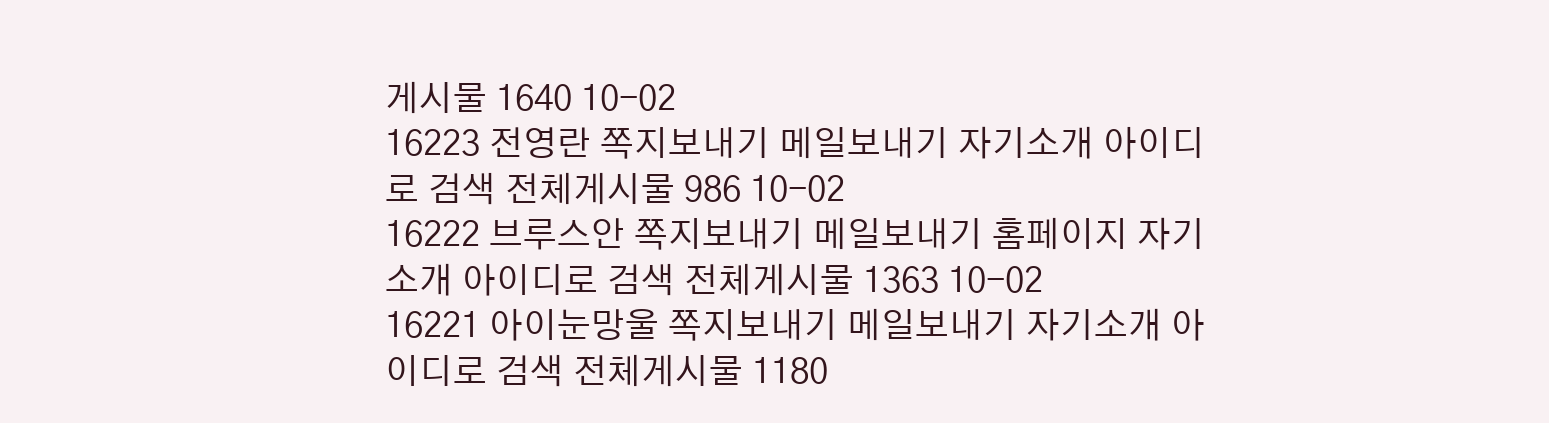게시물 1640 10-02
16223 전영란 쪽지보내기 메일보내기 자기소개 아이디로 검색 전체게시물 986 10-02
16222 브루스안 쪽지보내기 메일보내기 홈페이지 자기소개 아이디로 검색 전체게시물 1363 10-02
16221 아이눈망울 쪽지보내기 메일보내기 자기소개 아이디로 검색 전체게시물 1180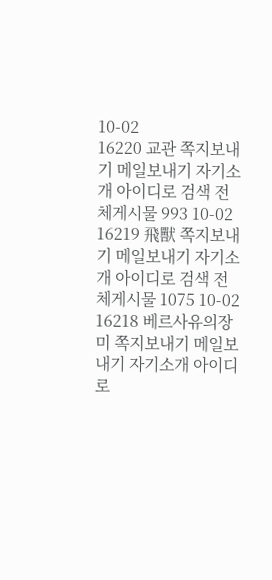10-02
16220 교관 쪽지보내기 메일보내기 자기소개 아이디로 검색 전체게시물 993 10-02
16219 飛獸 쪽지보내기 메일보내기 자기소개 아이디로 검색 전체게시물 1075 10-02
16218 베르사유의장미 쪽지보내기 메일보내기 자기소개 아이디로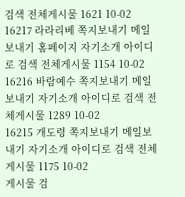검색 전체게시물 1621 10-02
16217 라라리베 쪽지보내기 메일보내기 홈페이지 자기소개 아이디로 검색 전체게시물 1154 10-02
16216 바람예수 쪽지보내기 메일보내기 자기소개 아이디로 검색 전체게시물 1289 10-02
16215 개도령 쪽지보내기 메일보내기 자기소개 아이디로 검색 전체게시물 1175 10-02
게시물 검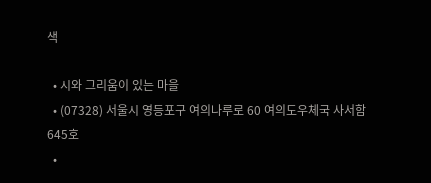색

  • 시와 그리움이 있는 마을
  • (07328) 서울시 영등포구 여의나루로 60 여의도우체국 사서함 645호
  •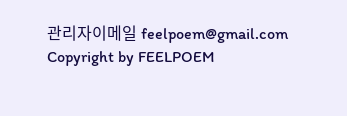관리자이메일 feelpoem@gmail.com
Copyright by FEELPOEM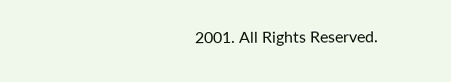2001. All Rights Reserved.